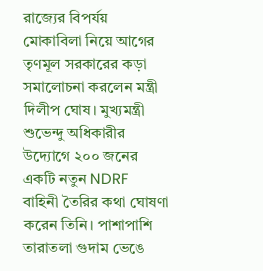রাজ্যের বিপর্যয় মোকাবিলা নিয়ে আগের তৃণমূল সরকারের কড়া সমালোচনা করলেন মন্ত্রী দিলীপ ঘোষ। মুখ্যমন্ত্রী শুভেন্দু অধিকারীর উদ্যোগে ২০০ জনের একটি নতুন NDRF বাহিনী তৈরির কথা ঘোষণা করেন তিনি। পাশাপাশি তারাতলা গুদাম ভেঙে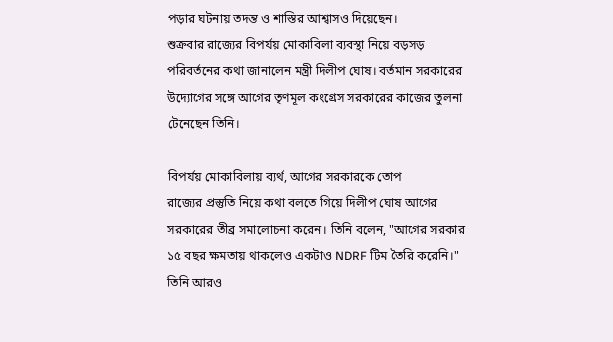পড়ার ঘটনায় তদন্ত ও শাস্তির আশ্বাসও দিয়েছেন।
শুক্রবার রাজ্যের বিপর্যয় মোকাবিলা ব্যবস্থা নিয়ে বড়সড় পরিবর্তনের কথা জানালেন মন্ত্রী দিলীপ ঘোষ। বর্তমান সরকারের উদ্যোগের সঙ্গে আগের তৃণমূল কংগ্রেস সরকারের কাজের তুলনা টেনেছেন তিনি।

বিপর্যয় মোকাবিলায় ব্যর্থ, আগের সরকারকে তোপ
রাজ্যের প্রস্তুতি নিয়ে কথা বলতে গিয়ে দিলীপ ঘোষ আগের সরকারের তীব্র সমালোচনা করেন। তিনি বলেন, "আগের সরকার ১৫ বছর ক্ষমতায় থাকলেও একটাও NDRF টিম তৈরি করেনি।" তিনি আরও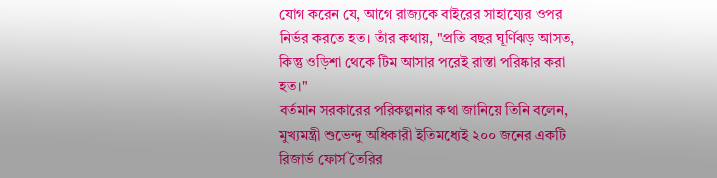যোগ করেন যে, আগে রাজ্যকে বাইরের সাহায্যের ওপর নির্ভর করতে হত। তাঁর কথায়, "প্রতি বছর ঘূর্ণিঝড় আসত, কিন্তু ওড়িশা থেকে টিম আসার পরেই রাস্তা পরিষ্কার করা হত।"
বর্তমান সরকারের পরিকল্পনার কথা জানিয়ে তিনি বলেন, মুখ্যমন্ত্রী শুভেন্দু অধিকারী ইতিমধ্যেই ২০০ জনের একটি রিজার্ভ ফোর্স তৈরির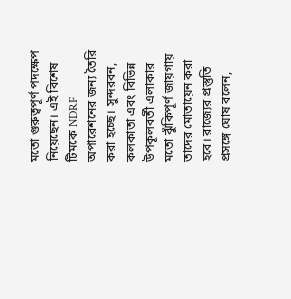মতো গুরুত্বপূর্ণ পদক্ষেপ নিয়েছেন। এই বিশেষ টিমকে NDRF অপারেশনের জন্য তৈরি করা হচ্ছে। সুন্দরবন, কলকাতা এবং বিভিন্ন উপকূলবর্তী এলাকার মতো ঝুঁকিপূর্ণ জায়গায় তাদের মোতায়েন করা হবে। রাজ্যের প্রস্তুতি প্রসঙ্গে ঘোষ বলেন,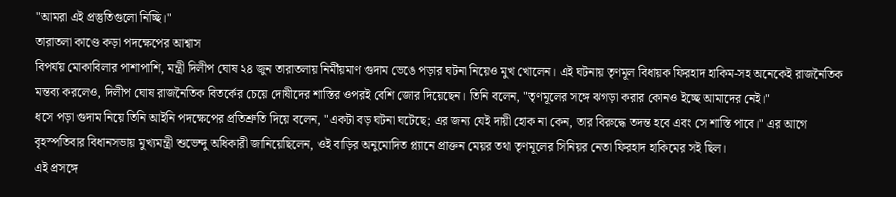"আমরা এই প্রস্তুতিগুলো নিচ্ছি।"
তারাতলা কাণ্ডে কড়া পদক্ষেপের আশ্বাস
বিপর্যয় মোকাবিলার পাশাপাশি, মন্ত্রী দিলীপ ঘোষ ২৪ জুন তারাতলায় নির্মীয়মাণ গুদাম ভেঙে পড়ার ঘটনা নিয়েও মুখ খোলেন। এই ঘটনায় তৃণমূল বিধায়ক ফিরহাদ হাকিম-সহ অনেকেই রাজনৈতিক মন্তব্য করলেও, দিলীপ ঘোষ রাজনৈতিক বিতর্কের চেয়ে দোষীদের শাস্তির ওপরই বেশি জোর দিয়েছেন। তিনি বলেন, "তৃণমূলের সঙ্গে ঝগড়া করার কোনও ইচ্ছে আমাদের নেই।"
ধসে পড়া গুদাম নিয়ে তিনি আইনি পদক্ষেপের প্রতিশ্রুতি দিয়ে বলেন, "একটা বড় ঘটনা ঘটেছে; এর জন্য যেই দায়ী হোক না কেন, তার বিরুদ্ধে তদন্ত হবে এবং সে শাস্তি পাবে।" এর আগে বৃহস্পতিবার বিধানসভায় মুখ্যমন্ত্রী শুভেন্দু অধিকারী জানিয়েছিলেন, ওই বাড়ির অনুমোদিত প্ল্যানে প্রাক্তন মেয়র তথা তৃণমূলের সিনিয়র নেতা ফিরহাদ হাকিমের সই ছিল।
এই প্রসঙ্গে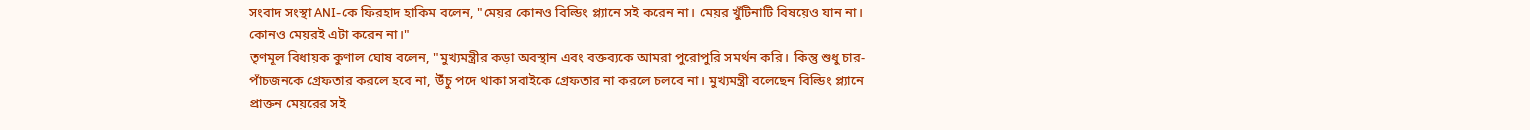সংবাদ সংস্থা ANI-কে ফিরহাদ হাকিম বলেন, "মেয়র কোনও বিল্ডিং প্ল্যানে সই করেন না। মেয়র খুঁটিনাটি বিষয়েও যান না। কোনও মেয়রই এটা করেন না।"
তৃণমূল বিধায়ক কুণাল ঘোষ বলেন, "মুখ্যমন্ত্রীর কড়া অবস্থান এবং বক্তব্যকে আমরা পুরোপুরি সমর্থন করি। কিন্তু শুধু চার-পাঁচজনকে গ্রেফতার করলে হবে না, উঁচু পদে থাকা সবাইকে গ্রেফতার না করলে চলবে না। মুখ্যমন্ত্রী বলেছেন বিল্ডিং প্ল্যানে প্রাক্তন মেয়রের সই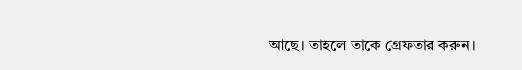আছে। তাহলে তাকে গ্রেফতার করুন।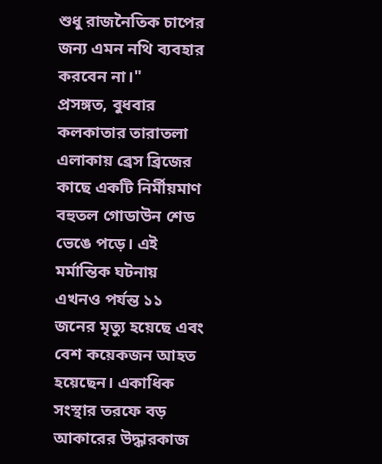শুধু রাজনৈতিক চাপের জন্য এমন নথি ব্যবহার করবেন না।"
প্রসঙ্গত, বুধবার কলকাতার তারাতলা এলাকায় ব্রেস ব্রিজের কাছে একটি নির্মীয়মাণ বহুতল গোডাউন শেড ভেঙে পড়ে। এই মর্মান্তিক ঘটনায় এখনও পর্যন্ত ১১ জনের মৃত্যু হয়েছে এবং বেশ কয়েকজন আহত হয়েছেন। একাধিক সংস্থার তরফে বড় আকারের উদ্ধারকাজ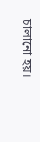চালানো হয়।